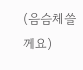(음슴체쓸께요)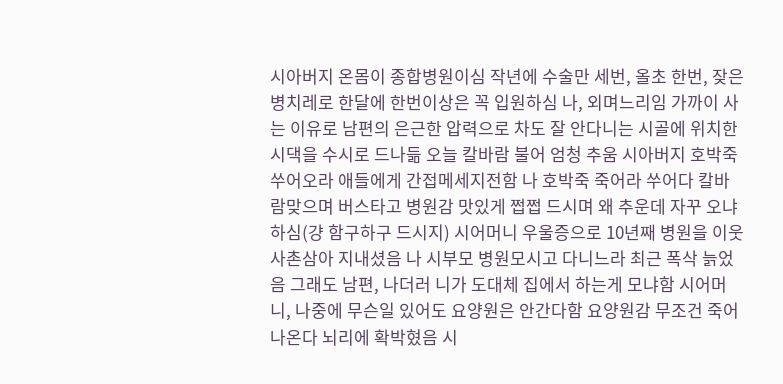시아버지 온몸이 종합병원이심 작년에 수술만 세번, 올초 한번, 잦은 병치레로 한달에 한번이상은 꼭 입원하심 나, 외며느리임 가까이 사는 이유로 남편의 은근한 압력으로 차도 잘 안다니는 시골에 위치한 시댁을 수시로 드나듦 오늘 칼바람 불어 엄청 추움 시아버지 호박죽 쑤어오라 애들에게 간접메세지전함 나 호박죽 죽어라 쑤어다 칼바람맞으며 버스타고 병원감 맛있게 쩝쩝 드시며 왜 추운데 자꾸 오냐하심(걍 함구하구 드시지) 시어머니 우울증으로 10년째 병원을 이웃사촌삼아 지내셨음 나 시부모 병원모시고 다니느라 최근 폭삭 늙었음 그래도 남편, 나더러 니가 도대체 집에서 하는게 모냐함 시어머니, 나중에 무슨일 있어도 요양원은 안간다함 요양원감 무조건 죽어나온다 뇌리에 확박혔음 시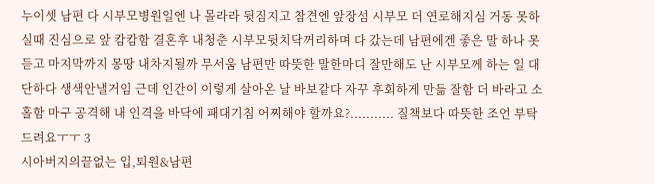누이셋 남편 다 시부모병원일엔 나 몰라라 뒷짐지고 참견엔 앞장섬 시부모 더 연로해지심 거동 못하실때 진심으로 앞 캄캄함 결혼후 내청춘 시부모뒷치닥꺼리하며 다 갔는데 남편에겐 좋은 말 하나 못듣고 마지막까지 몽땅 내차지될까 무서움 남편만 따뜻한 말한마디 잘만해도 난 시부모께 하는 일 대단하다 생색안낼거임 근데 인간이 이렇게 살아온 날 바보같다 자꾸 후회하게 만듦 잘함 더 바라고 소홀함 마구 공격해 내 인격을 바닥에 패대기침 어찌해야 할까요?........... 질책보다 따뜻한 조언 부탁드려요ㅜㅜ 3
시아버지의끝없는 입,퇴원&남편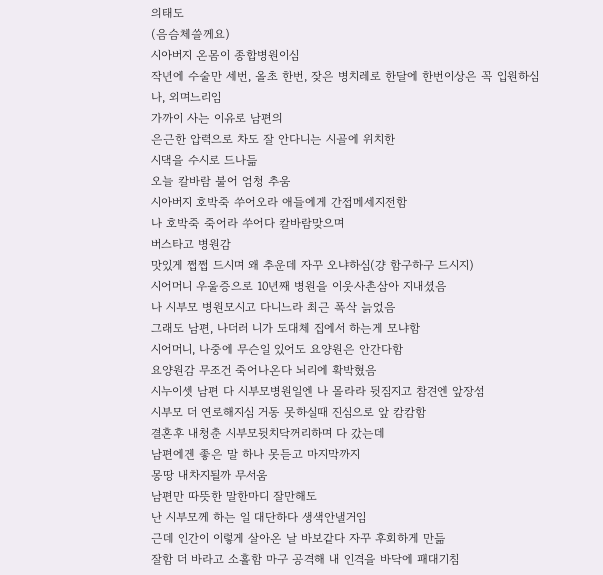의태도
(음슴체쓸께요)
시아버지 온몸이 종합병원이심
작년에 수술만 세번, 올초 한번, 잦은 병치레로 한달에 한번이상은 꼭 입원하심
나, 외며느리임
가까이 사는 이유로 남편의
은근한 압력으로 차도 잘 안다니는 시골에 위치한
시댁을 수시로 드나듦
오늘 칼바람 불어 엄청 추움
시아버지 호박죽 쑤어오라 애들에게 간접메세지전함
나 호박죽 죽어라 쑤어다 칼바람맞으며
버스타고 병원감
맛있게 쩝쩝 드시며 왜 추운데 자꾸 오냐하심(걍 함구하구 드시지)
시어머니 우울증으로 10년째 병원을 이웃사촌삼아 지내셨음
나 시부모 병원모시고 다니느라 최근 폭삭 늙었음
그래도 남편, 나더러 니가 도대체 집에서 하는게 모냐함
시어머니, 나중에 무슨일 있어도 요양원은 안간다함
요양원감 무조건 죽어나온다 뇌리에 확박혔음
시누이셋 남편 다 시부모병원일엔 나 몰라라 뒷짐지고 참견엔 앞장섬
시부모 더 연로해지심 거동 못하실때 진심으로 앞 캄캄함
결혼후 내청춘 시부모뒷치닥꺼리하며 다 갔는데
남편에겐 좋은 말 하나 못듣고 마지막까지
몽땅 내차지될까 무서움
남편만 따뜻한 말한마디 잘만해도
난 시부모께 하는 일 대단하다 생색안낼거임
근데 인간이 이렇게 살아온 날 바보같다 자꾸 후회하게 만듦
잘함 더 바라고 소홀함 마구 공격해 내 인격을 바닥에 패대기침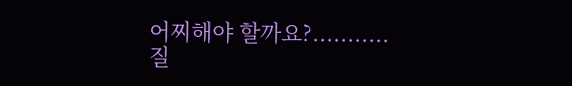어찌해야 할까요?...........
질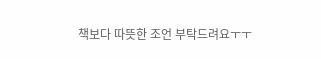책보다 따뜻한 조언 부탁드려요ㅜㅜ